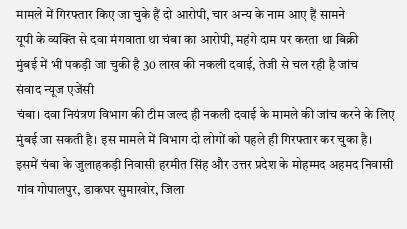मामले में गिरफ्तार किए जा चुके हैं दो आरोपी, चार अन्य के नाम आए हैं सामने
यूपी के व्यक्ति से दवा मंगवाता था चंबा का आरोपी, महंगे दाम पर करता था बिक्री
मुंबई में भी पकड़ी जा चुकी है 30 लाख की नकली दवाई, तेजी से चल रही है जांच
संवाद न्यूज एजेंसी
चंबा। दवा नियंत्रण विभाग की टीम जल्द ही नकली दवाई के मामले की जांच करने के लिए मुंबई जा सकती है। इस मामले में विभाग दो लोगों को पहले ही गिरफ्तार कर चुका है।
इसमें चंबा के जुलाहकड़ी निवासी हरमीत सिंह और उत्तर प्रदेश के मोहम्मद अहमद निवासी गांव गोपालपुर, डाकघर सुमाखोर, जिला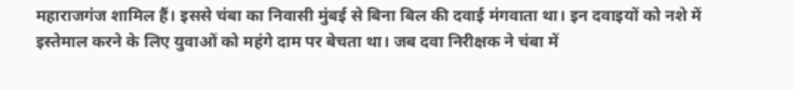महाराजगंज शामिल हैं। इससे चंबा का निवासी मुंबई से बिना बिल की दवाई मंगवाता था। इन दवाइयों को नशे में इस्तेमाल करने के लिए युवाओं को महंगे दाम पर बेचता था। जब दवा निरीक्षक ने चंबा में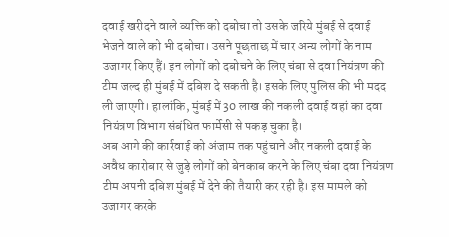दवाई खरीदने वाले व्यक्ति को दबोचा तो उसके जरिये मुंबई से दवाई भेजने वाले को भी दबोचा। उसने पूछताछ में चार अन्य लोगों के नाम उजागर किए हैं। इन लोगों को दबोचने के लिए चंबा से दवा नियंत्रण की टीम जल्द ही मुंबई में दबिश दे सकती है। इसके लिए पुलिस की भी मदद ली जाएगी। हालांकि, मुंबई में 30 लाख की नकली दवाई वहां का दवा नियंत्रण विभाग संबंधित फार्मेसी से पकड़ चुका है।
अब आगे की कार्रवाई को अंजाम तक पहुंचाने और नकली दवाई के अवैध कारोबार से जुड़े लोगों को बेनकाब करने के लिए चंबा दवा नियंत्रण टीम अपनी दबिश मुंबई में देने की तैयारी कर रही है। इस मामले को उजागर करके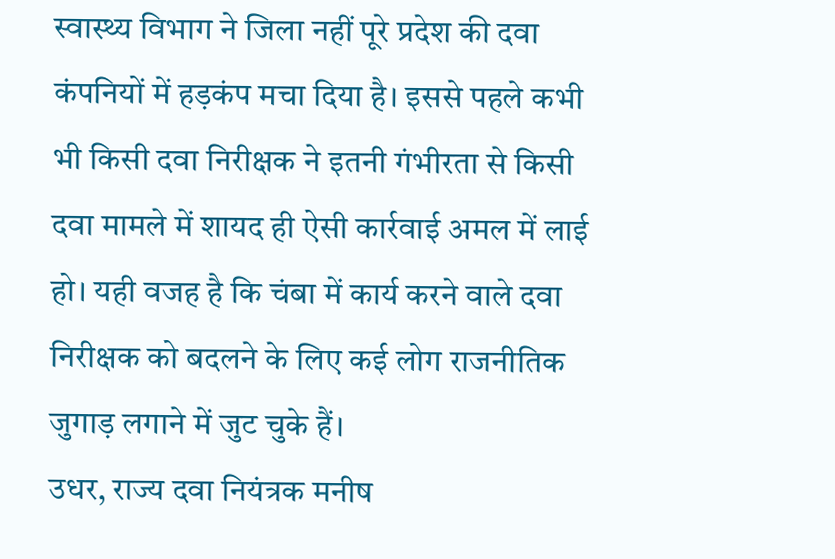स्वास्थ्य विभाग ने जिला नहीं पूरे प्रदेश की दवा कंपनियों में हड़कंप मचा दिया है। इससे पहले कभी भी किसी दवा निरीक्षक ने इतनी गंभीरता से किसी दवा मामले में शायद ही ऐसी कार्रवाई अमल में लाई हो। यही वजह है कि चंबा में कार्य करने वाले दवा निरीक्षक को बदलने के लिए कई लोग राजनीतिक जुगाड़ लगाने में जुट चुके हैं।
उधर, राज्य दवा नियंत्रक मनीष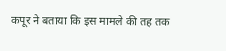कपूर ने बताया कि इस मामले की तह तक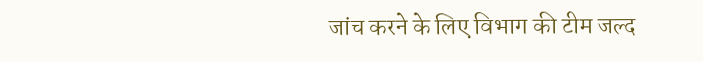जांच करने के लिए विभाग की टीम जल्द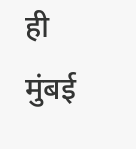ही मुंबई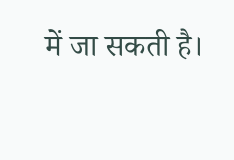में जा सकती है।